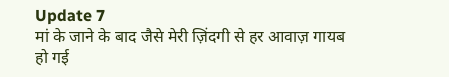Update 7
मां के जाने के बाद जैसे मेरी ज़िंदगी से हर आवाज़ गायब हो गई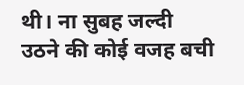थी। ना सुबह जल्दी उठने की कोई वजह बची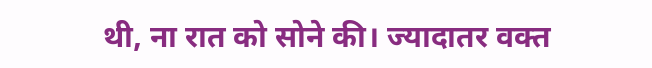थी, ना रात को सोने की। ज्यादातर वक्त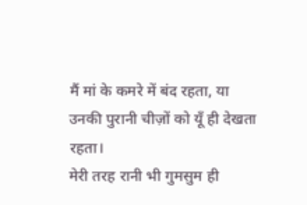मैं मां के कमरे में बंद रहता, या उनकी पुरानी चीज़ों को यूँ ही देखता रहता।
मेरी तरह रानी भी गुमसुम ही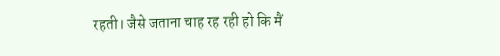रहती। जैसे जताना चाह रह रही हो कि मैं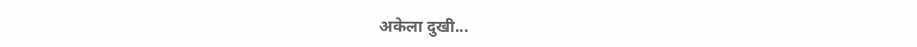अकेला दुखी...